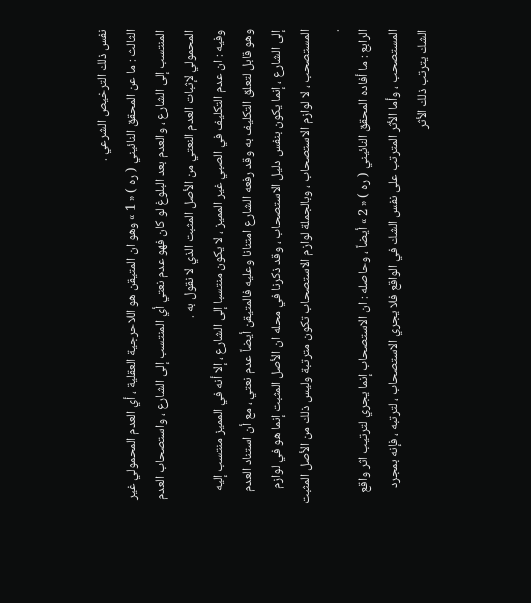نفس ذلك الترخيص الشرعي .
الثالث : ما عن المحقق النائيني ( ره ) « 1 » وهو ان المتيقن هو اللاحرجية العقلية ، أي العدم المحمولي غير المنتسب إلى الشارع ، والعدم بعد البلوغ لو كان فهو عدم نعتي أي المنتسب إلى الشارع ، واستصحاب العدم المحمولي لإثبات العدم النعتي من الأصل المثبت الذي لا نقول به .
وفيه : ان عدم التكليف في الصبي غير المميز ، لا يكون منتسبا إلى الشارع ، إلا أنه في المميز منتسب إليه وهو قابل لتعلق التكليف به وقد رفعه الشارع امتنانا وعليه فالمتيقن أيضاً عدم نعتي ، مع أن استناد العدم إلى الشارع ، إنما يكون بنفس دليل الاستصحاب ، وقد ذكرنا في محله ان الأصل المثبت إنما هو في لوازم المستصحب ، لا لوازم الاستصحاب ، وبالجملة لوازم الاستصحاب تكون مترتبة وليس ذلك من الأصل المثبت .
الرابع : ما أفاده المحقق النائيني ( ره ) « 2 » أيضاً ، وحاصله : ان الاستصحاب إنما يجري لترتيب اثر واقع المستصحب ، وأما الأثر المترتب على نفس الشك في الواقع فلا يجري الاستصحاب ، لترتبه ، فإنه بمجرد الشك يترتب ذلك الأثر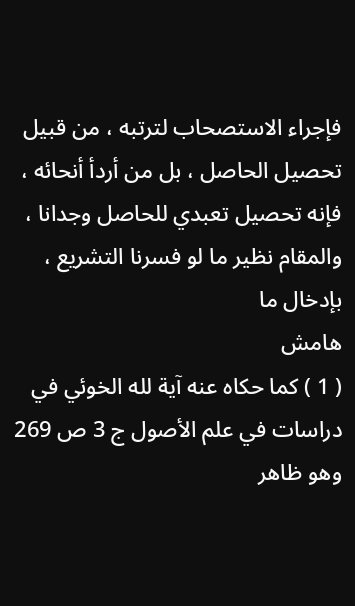فإجراء الاستصحاب لترتبه ، من قبيل تحصيل الحاصل ، بل من أردأ أنحائه ، فإنه تحصيل تعبدي للحاصل وجدانا ، والمقام نظير ما لو فسرنا التشريع ، بإدخال ما
هامش
( 1 ) كما حكاه عنه آية لله الخوئي في دراسات في علم الأصول ج 3 ص 269 وهو ظاهر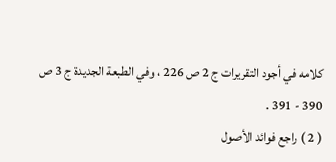كلامه في أجود التقريرات ج 2 ص 226 ، وفي الطبعة الجديدة ج 3 ص 390 - 391 .
( 2 ) راجع فوائد الأصول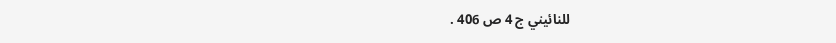للنائيني ج 4 ص 406 .